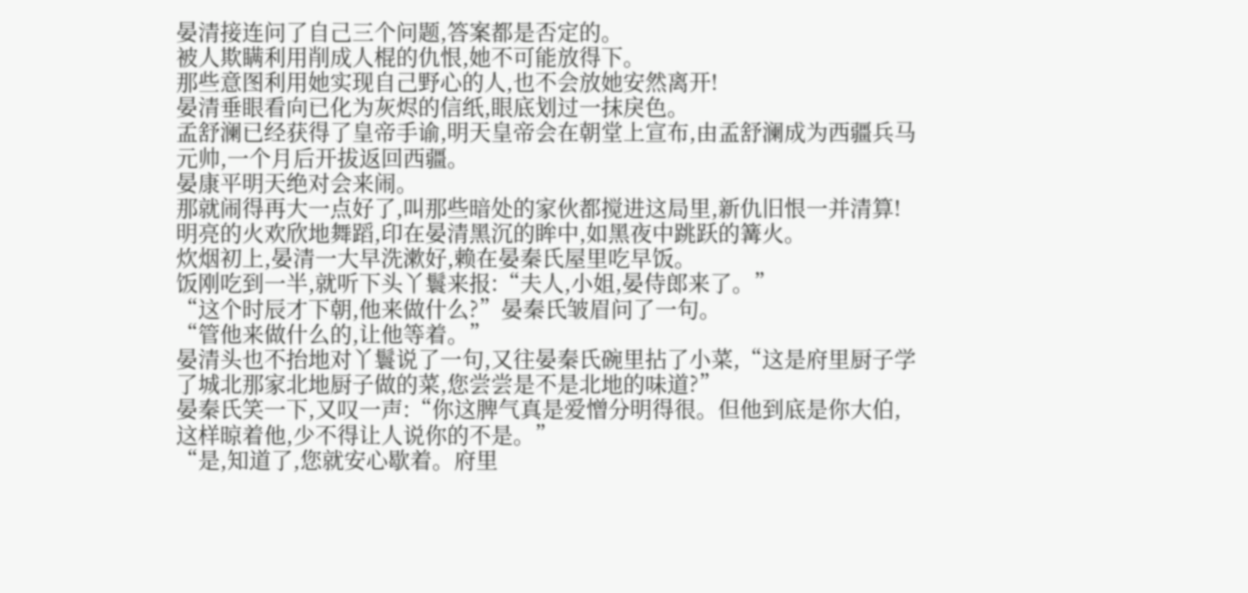晏清接连问了自己三个问题,答案都是否定的。
被人欺瞒利用削成人棍的仇恨,她不可能放得下。
那些意图利用她实现自己野心的人,也不会放她安然离开!
晏清垂眼看向已化为灰烬的信纸,眼底划过一抹戾色。
孟舒澜已经获得了皇帝手谕,明天皇帝会在朝堂上宣布,由孟舒澜成为西疆兵马元帅,一个月后开拔返回西疆。
晏康平明天绝对会来闹。
那就闹得再大一点好了,叫那些暗处的家伙都搅进这局里,新仇旧恨一并清算!
明亮的火欢欣地舞蹈,印在晏清黑沉的眸中,如黑夜中跳跃的篝火。
炊烟初上,晏清一大早洗漱好,赖在晏秦氏屋里吃早饭。
饭刚吃到一半,就听下头丫鬟来报:“夫人,小姐,晏侍郎来了。”
“这个时辰才下朝,他来做什么?”晏秦氏皱眉问了一句。
“管他来做什么的,让他等着。”
晏清头也不抬地对丫鬟说了一句,又往晏秦氏碗里拈了小菜,“这是府里厨子学了城北那家北地厨子做的菜,您尝尝是不是北地的味道?”
晏秦氏笑一下,又叹一声:“你这脾气真是爱憎分明得很。但他到底是你大伯,这样晾着他,少不得让人说你的不是。”
“是,知道了,您就安心歇着。府里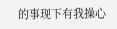的事现下有我操心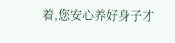着,您安心养好身子才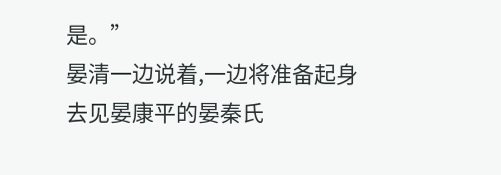是。”
晏清一边说着,一边将准备起身去见晏康平的晏秦氏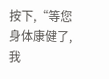按下,“等您身体康健了,我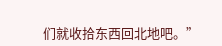们就收拾东西回北地吧。”